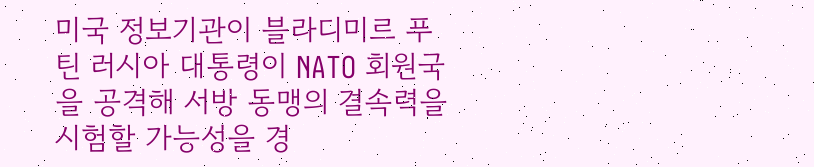미국 정보기관이 블라디미르 푸틴 러시아 대통령이 NATO 회원국을 공격해 서방 동맹의 결속력을 시험할 가능성을 경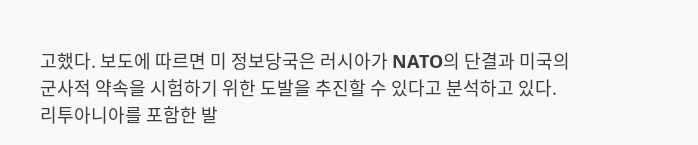고했다. 보도에 따르면 미 정보당국은 러시아가 NATO의 단결과 미국의 군사적 약속을 시험하기 위한 도발을 추진할 수 있다고 분석하고 있다.
리투아니아를 포함한 발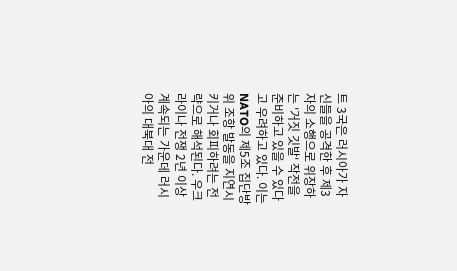트 3국은 러시아가 자신들을 공격한 후 제3자의 소행으로 위장하는 '거짓 깃발' 작전을 준비하고 있을 수 있다고 우려하고 있다. 이는 NATO의 제5조 집단방위 조항 발동을 지연시키거나 회피하려는 전략으로 해석된다. 우크라이나 전쟁 2년 이상 계속되는 가운데 러시아의 대북대 전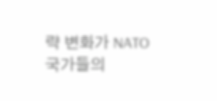략 변화가 NATO 국가들의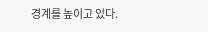경계를 높이고 있다.